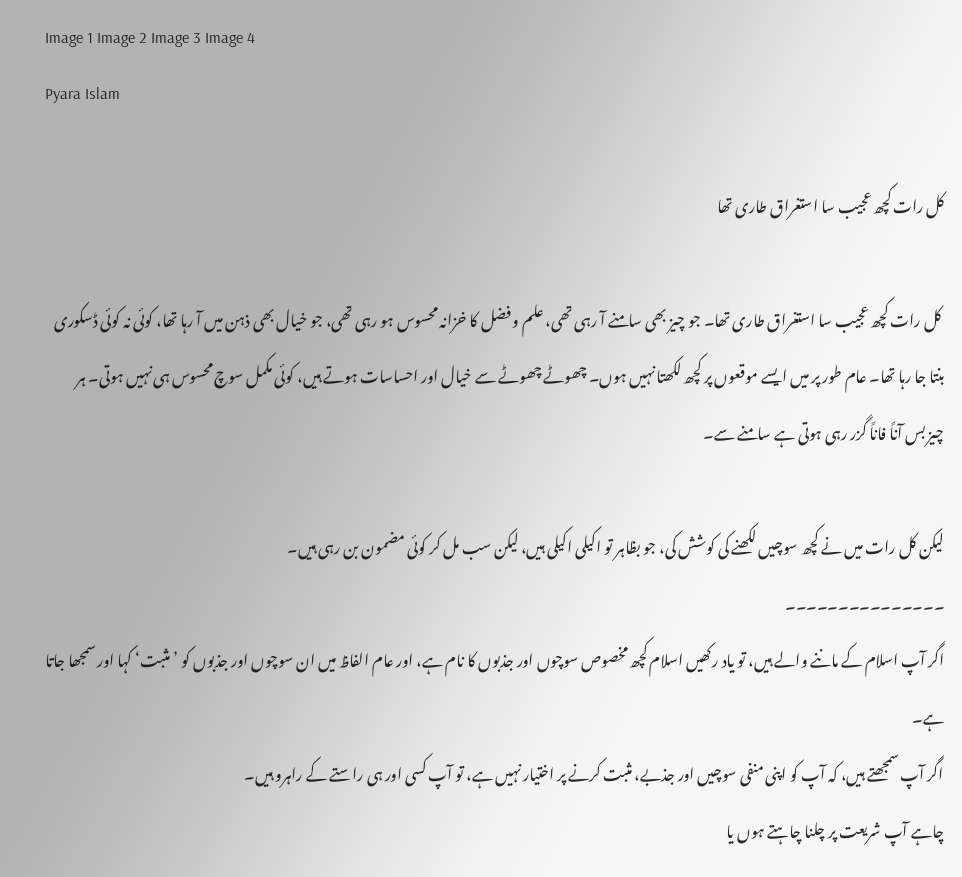Image 1 Image 2 Image 3 Image 4
Pyara Islam

کل رات کچھ عجیب سا استغراق طاری تھا

 کل رات کچھ عجیب سا استغراق طاری تھا۔ جو چیز بھی سامنے آ رہی تھی، علم و فضل کا خزانہ محسوس ہو رہی تھی، جو خیال بھی ذہن میں آ رہا تھا، کوئی نہ کوئی ڈسکوری بنتا جا رہا تھا۔ عام طور پر میں ایسے موقعوں پر کچھ لکھتا نہیں ہوں۔ چھوٹے چھوٹے سے خیال اور احساسات ہوتے ہیں، کوئی مکمل سوچ محسوس ہی نہیں ہوتی۔ ہر چیز بس آناً فاناً گزر رہی ہوتی ہے سامنے سے۔

لیکن کل رات میں نے کچھ سوچیں لکھنے کی کوشش کی، جو بظاہر تو اکیلی اکیلی ہیں، لیکن سب مل کر کوئی مضمون بن رہی ہیں۔
۔۔۔۔۔۔۔۔۔۔۔۔۔۔۔
اگر آپ اسلام کے ماننے والے ہیں، تو یاد رکھیں اسلام کچھ مخصوص سوچوں اور جذبوں کا نام ہے، اور عام الفاظ میں ان سوچوں اور جذبوں کو ’مثبت‘ کہا اور سمجھا جاتا ہے۔
اگر آپ سمجھتے ہیں، کہ آپ کو اپنی منفی سوچیں اور جذبے، مثبت کرنے پر اختیار نہیں ہے، تو آپ کسی اور ہی راستے کے راہرو ہیں۔
چاہے آپ شریعت پر چلنا چاہتے ہوں یا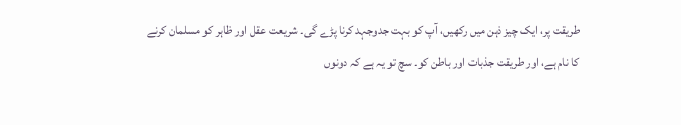طریقت پر، ایک چیز ذہن میں رکھیں، آپ کو بہت جدوجہد کرنا پڑے گی۔ شریعت عقل اور ظاہر کو مسلمان کرنے کا نام ہے، اور طریقت جذبات اور باطن کو۔ سچ تو یہ ہے کہ دونوں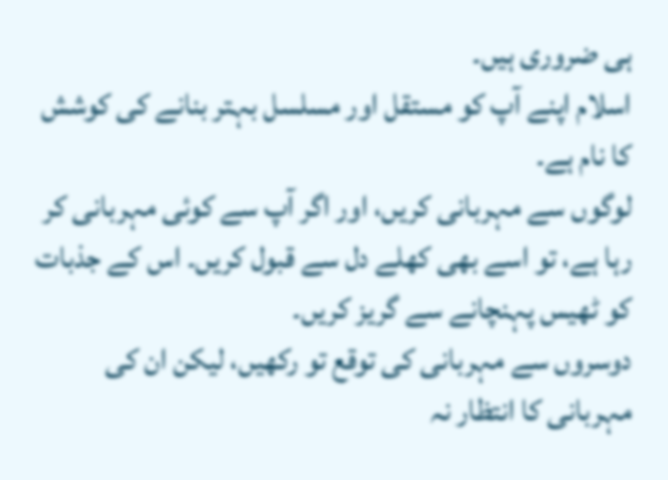ہی ضروری ہیں۔
اسلام اپنے آپ کو مستقل اور مسلسل بہتر بنانے کی کوشش کا نام ہے۔
لوگوں سے مہربانی کریں، اور اگر آپ سے کوئی مہربانی کر رہا ہے، تو اسے بھی کھلے دل سے قبول کریں۔ اس کے جذبات کو ٹھیس پہنچانے سے گریز کریں۔
دوسروں سے مہربانی کی توقع تو رکھیں، لیکن ان کی مہربانی کا انتظار نہ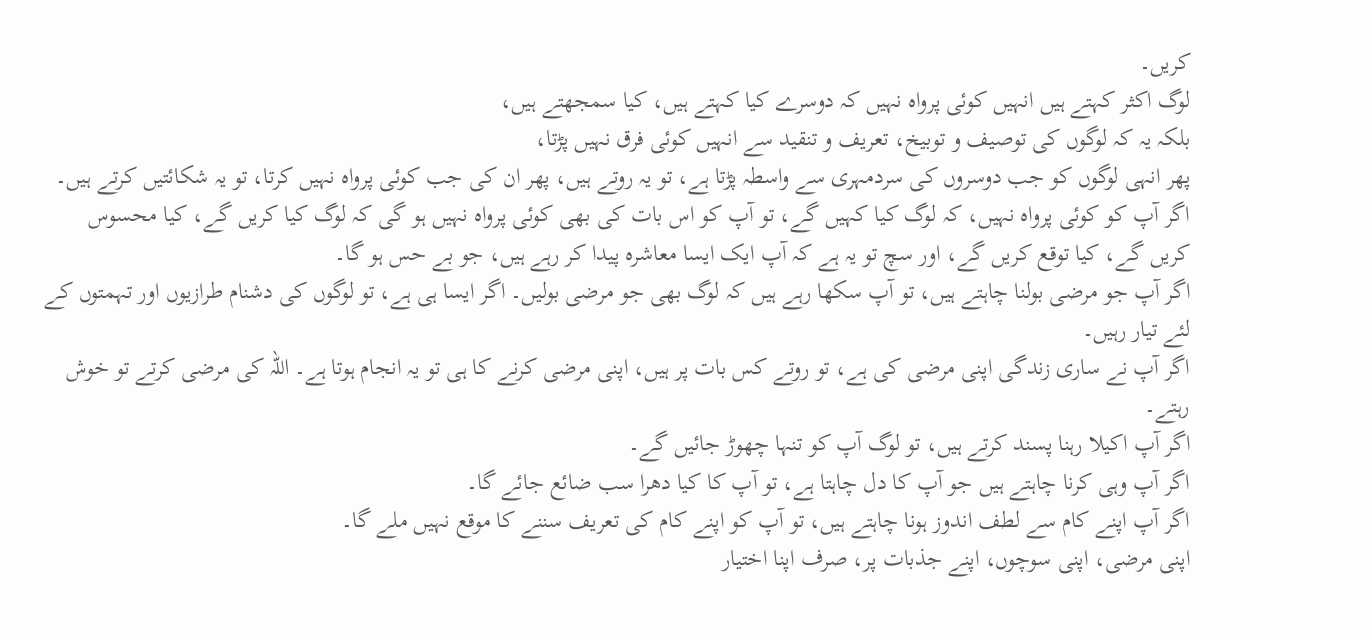کریں۔
لوگ اکثر کہتے ہیں انہیں کوئی پرواہ نہیں کہ دوسرے کیا کہتے ہیں، کیا سمجھتے ہیں،
بلکہ یہ کہ لوگوں کی توصیف و توبیخ، تعریف و تنقید سے انہیں کوئی فرق نہیں پڑتا،
پھر انہی لوگوں کو جب دوسروں کی سردمہری سے واسطہ پڑتا ہے، تو یہ روتے ہیں، پھر ان کی جب کوئی پرواہ نہیں کرتا، تو یہ شکائتیں کرتے ہیں۔
اگر آپ کو کوئی پرواہ نہیں، کہ لوگ کیا کہیں گے، تو آپ کو اس بات کی بھی کوئی پرواہ نہیں ہو گی کہ لوگ کیا کریں گے، کیا محسوس کریں گے، کیا توقع کریں گے، اور سچ تو یہ ہے کہ آپ ایک ایسا معاشرہ پیدا کر رہے ہیں، جو بے حس ہو گا۔
اگر آپ جو مرضی بولنا چاہتے ہیں، تو آپ سکھا رہے ہیں کہ لوگ بھی جو مرضی بولیں۔ اگر ایسا ہی ہے، تو لوگوں کی دشنام طرازیوں اور تہمتوں کے لئے تیار رہیں۔
اگر آپ نے ساری زندگی اپنی مرضی کی ہے، تو روتے کس بات پر ہیں، اپنی مرضی کرنے کا ہی تو یہ انجام ہوتا ہے۔ اللہ کی مرضی کرتے تو خوش رہتے۔
اگر آپ اکیلا رہنا پسند کرتے ہیں، تو لوگ آپ کو تنہا چھوڑ جائیں گے۔
اگر آپ وہی کرنا چاہتے ہیں جو آپ کا دل چاہتا ہے، تو آپ کا کیا دھرا سب ضائع جائے گا۔
اگر آپ اپنے کام سے لطف اندوز ہونا چاہتے ہیں، تو آپ کو اپنے کام کی تعریف سننے کا موقع نہیں ملے گا۔
اپنی مرضی، اپنی سوچوں، اپنے جذبات پر، صرف اپنا اختیار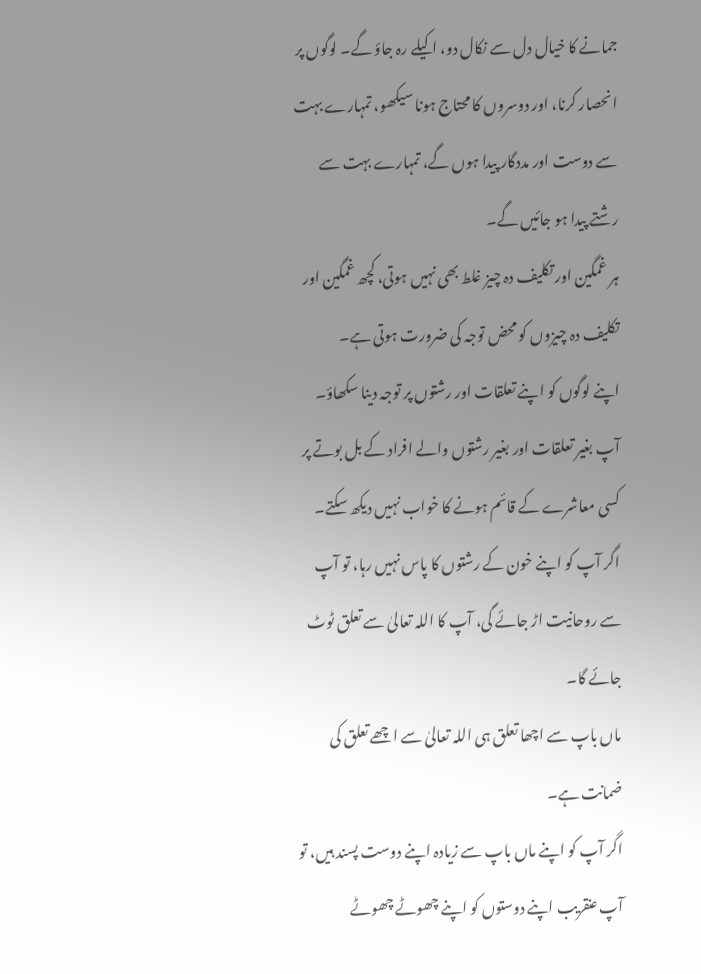جمانے کا خیال دل سے نکال دو، اکیلے رہ جاؤ گے۔ لوگوں پر انحصار کرنا، اور دوسروں کا محتاج ہونا سیکھو، تمہارے بہت سے دوست اور مددگار پیدا ہوں گے، تمہارے بہت سے رشتے پیدا ہو جائیں گے۔
ہر غمگین اور تکلیف دہ چیز غلط بھی نہیں ہوتی، کچھ غمگین اور تکلیف دہ چیزوں کو محض توجہ کی ضرورت ہوتی ہے۔
اپنے لوگوں کو اپنے تعلقات اور رشتوں پر توجہ دینا سکھاؤ۔ آپ بغیر تعلقات اور بغیر رشتوں والے افراد کے بل بوتے پر کسی معاشرے کے قائم ہونے کا خواب نہیں دیکھ سکتے۔
اگر آپ کو اپنے خون کے رشتوں کا پاس نہیں رہا، تو آپ سے روحانیت اڑ جائے گی، آپ کا اللہ تعالیٰ سے تعلق ٹوٹ جائے گا۔
ماں باپ سے اچھا تعلق ہی اللہ تعالیٰ سے اچھے تعلق کی ضمانت ہے۔
اگر آپ کو اپنے ماں باپ سے زیادہ اپنے دوست پسند ہیں، تو آپ عنقریب اپنے دوستوں کو اپنے چھوٹے چھوٹے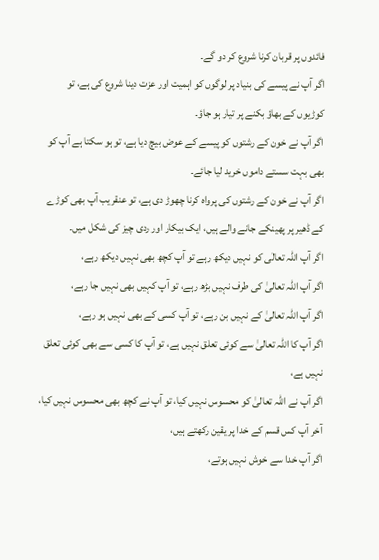فائدوں پر قربان کرنا شروع کر دو گے۔
اگر آپ نے پیسے کی بنیاد پر لوگوں کو اہمیت اور عزت دینا شروع کی ہے، تو کوڑیوں کے بھاؤ بکنے پر تیار ہو جاؤ۔
اگر آپ نے خون کے رشتوں کو پیسے کے عوض بیچ دیا ہے، تو ہو سکتا ہے آپ کو بھی بہت سستے داموں خرید لیا جائے۔
اگر آپ نے خون کے رشتوں کی پرواہ کرنا چھوڑ دی ہے، تو عنقریب آپ بھی کوڑے کے ڈھیر پر پھینکے جانے والے ہیں، ایک بیکار اور ردی چیز کی شکل میں۔
اگر آپ اللہ تعالٰی کو نہیں دیکھ رہے تو آپ کچھ بھی نہیں دیکھ رہے،
اگر آپ اللہ تعالیٰ کی طرف نہیں بڑھ رہے، تو آپ کہیں بھی نہیں جا رہے،
اگر آپ اللہ تعالیٰ کے نہیں بن رہے، تو آپ کسی کے بھی نہیں ہو رہے،
اگر آپ کا اللہ تعالیٰ سے کوئی تعلق نہیں ہے، تو آپ کا کسی سے بھی کوئی تعلق نہیں ہے،
اگر آپ نے اللہ تعالیٰ کو محسوس نہیں کیا، تو آپ نے کچھ بھی محسوس نہیں کیا،
آخر آپ کس قسم کے خدا پر یقین رکھتے ہیں،
اگر آپ خدا سے خوش نہیں ہوتے،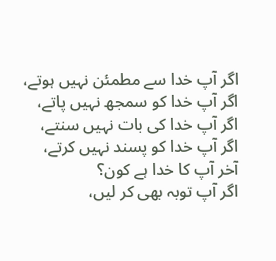اگر آپ خدا سے مطمئن نہیں ہوتے،
اگر آپ خدا کو سمجھ نہیں پاتے،
اگر آپ خدا کی بات نہیں سنتے،
اگر آپ خدا کو پسند نہیں کرتے،
آخر آپ کا خدا ہے کون؟
اگر آپ توبہ بھی کر لیں،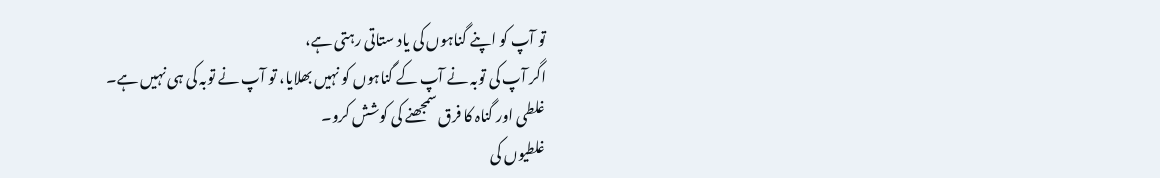تو آپ کو اپنے گناہوں کی یاد ستاتی رہتی ہے،
اگر آپ کی توبہ نے آپ کے گناہوں کو نہیں بھلایا، تو آپ نے توبہ کی ہی نہیں ہے۔
غلطی اور گناہ کا فرق سمجھنے کی کوشش کرو۔
غلطیوں کی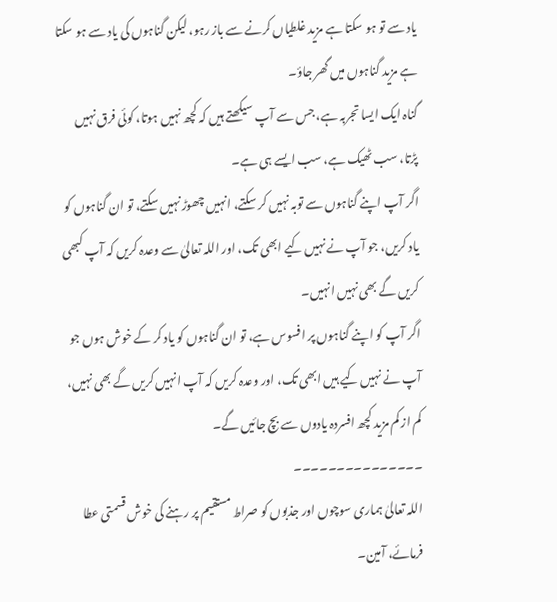یاد سے تو ہو سکتا ہے مزید غلطیاں کرنے سے باز رہو، لیکن گناہوں کی یاد سے ہو سکتا ہے مزید گناہوں میں گھر جاؤ۔
گناہ ایک ایسا تجربہ ہے، جس سے آپ سیکھتے ہیں کہ کچھ نہیں ہوتا، کوئی فرق نہیں پڑتا، سب ٹھیک ہے، سب ایسے ہی ہے۔
اگر آپ اپنے گناہوں سے توبہ نہیں کر سکتے، انہیں چھوڑ نہیں سکتے، تو ان گناہوں کو یاد کریں، جو آپ نے نہیں کیے ابھی تک، اور اللہ تعالیٰ سے وعدہ کریں کہ آپ کبھی کریں گے بھی نہیں انہیں۔
اگر آپ کو اپنے گناہوں پر افسوس ہے، تو ان گناہوں کو یاد کر کے خوش ہوں جو آپ نے نہیں کیے ہیں ابھی تک، اور وعدہ کریں کہ آپ انہیں کریں گے بھی نہیں، کم از کم مزید کچھ افسردہ یادوں سے بچ جائیں گے۔
۔۔۔۔۔۔۔۔۔۔۔۔۔۔۔
اللہ تعالیٰ ہماری سوچوں اور جذبوں کو صراط مستقیم پر رہنے کی خوش قسمتی عطا فرمائے، آمین۔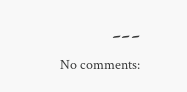۔۔۔

No comments: